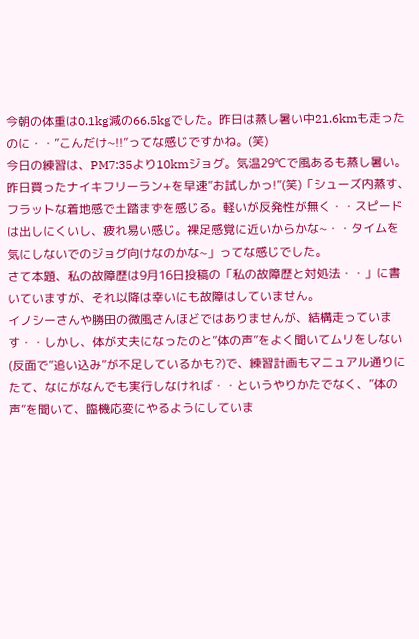今朝の体重は0.1kg減の66.5kgでした。昨日は蒸し暑い中21.6kmも走ったのに・・”こんだけ~!!”ってな感じですかね。(笑)
今日の練習は、PM7:35より10kmジョグ。気温29℃で風あるも蒸し暑い。昨日買ったナイキフリーラン+を早速”お試しかっ!”(笑)「シューズ内蒸す、フラットな着地感で土踏まずを感じる。軽いが反発性が無く・・スピードは出しにくいし、疲れ易い感じ。裸足感覚に近いからかな~・・タイムを気にしないでのジョグ向けなのかな~」ってな感じでした。
さて本題、私の故障歴は9月16日投稿の「私の故障歴と対処法・・」に書いていますが、それ以降は幸いにも故障はしていません。
イノシーさんや勝田の微風さんほどではありませんが、結構走っています・・しかし、体が丈夫になったのと”体の声”をよく聞いてムリをしない(反面で”追い込み”が不足しているかも?)で、練習計画もマニュアル通りにたて、なにがなんでも実行しなければ・・というやりかたでなく、”体の声”を聞いて、臨機応変にやるようにしていま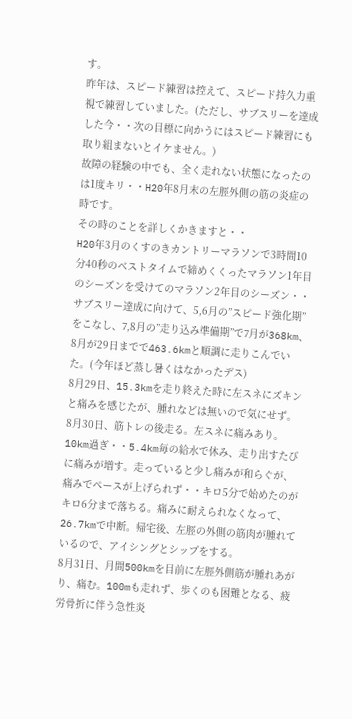す。
昨年は、スピード練習は控えて、スピード持久力重視で練習していました。(ただし、サブスリーを達成した今・・次の目標に向かうにはスピード練習にも取り組まないとイケません。)
故障の経験の中でも、全く走れない状態になったのは1度キリ・・H20年8月末の左脛外側の筋の炎症の時です。
その時のことを詳しくかきますと・・
H20年3月のくすのきカントリーマラソンで3時間10分40秒のベストタイムで締めくくったマラソン1年目のシーズンを受けてのマラソン2年目のシーズン・・サブスリー達成に向けて、5,6月の”スピード強化期”をこなし、7,8月の”走り込み準備期”で7月が368km、8月が29日までで463.6kmと順調に走りこんでいた。(今年ほど蒸し暑くはなかったデス)
8月29日、15.3kmを走り終えた時に左スネにズキンと痛みを感じたが、腫れなどは無いので気にせず。
8月30日、筋トレの後走る。左スネに痛みあり。10km過ぎ・・5.4km毎の給水で休み、走り出すたびに痛みが増す。走っていると少し痛みが和らぐが、痛みでペースが上げられず・・キロ5分で始めたのがキロ6分まで落ちる。痛みに耐えられなくなって、26.7kmで中断。帰宅後、左脛の外側の筋肉が腫れているので、アイシングとシップをする。
8月31日、月間500kmを目前に左脛外側筋が腫れあがり、痛む。100mも走れず、歩くのも困難となる、疲労骨折に伴う急性炎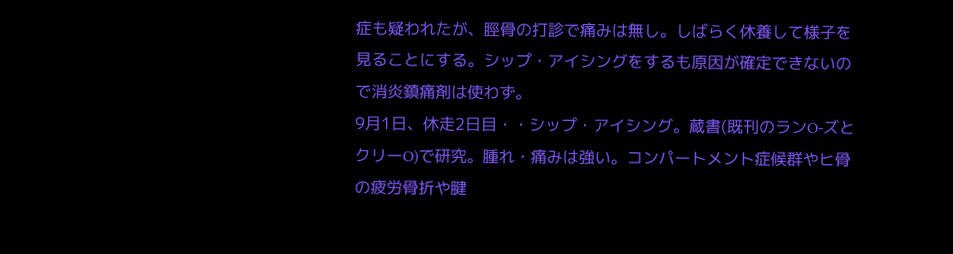症も疑われたが、脛骨の打診で痛みは無し。しばらく休養して様子を見ることにする。シップ・アイシングをするも原因が確定できないので消炎鎮痛剤は使わず。
9月1日、休走2日目・・シップ・アイシング。蔵書(既刊のランO-ズとクリーO)で研究。腫れ・痛みは強い。コンパートメント症候群やヒ骨の疲労骨折や腱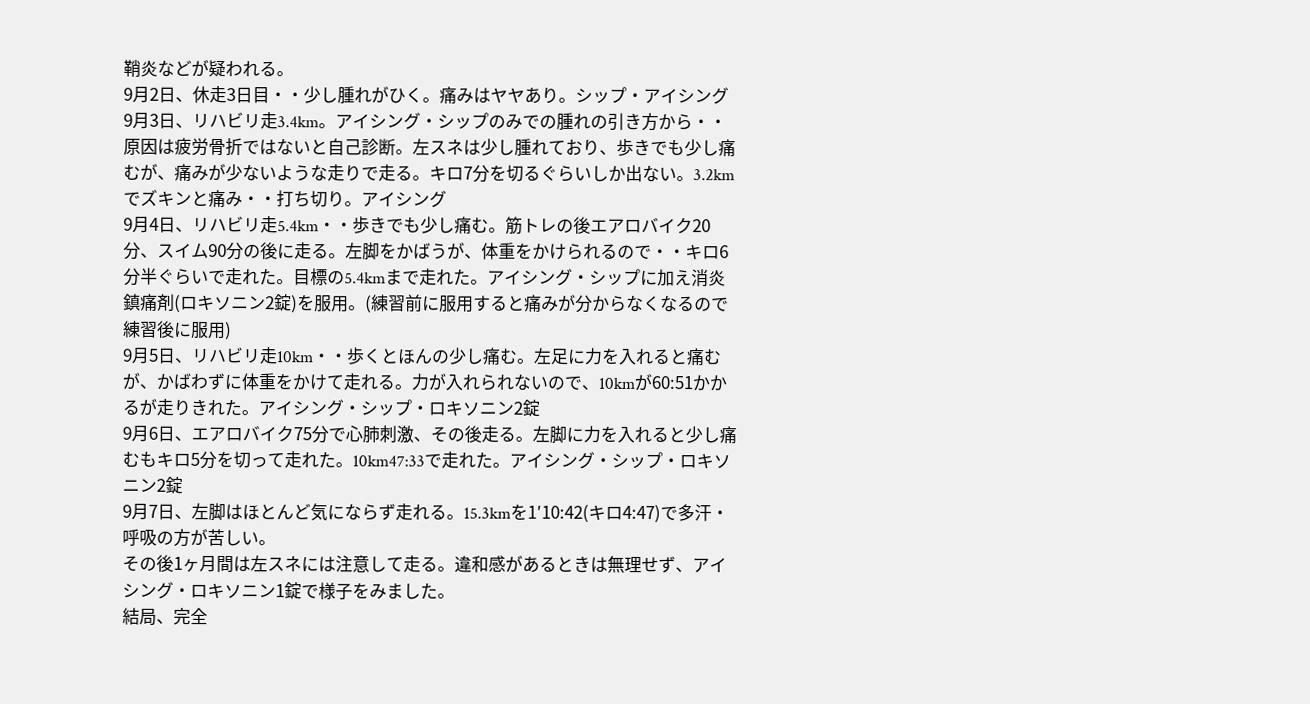鞘炎などが疑われる。
9月2日、休走3日目・・少し腫れがひく。痛みはヤヤあり。シップ・アイシング
9月3日、リハビリ走3.4km。アイシング・シップのみでの腫れの引き方から・・原因は疲労骨折ではないと自己診断。左スネは少し腫れており、歩きでも少し痛むが、痛みが少ないような走りで走る。キロ7分を切るぐらいしか出ない。3.2kmでズキンと痛み・・打ち切り。アイシング
9月4日、リハビリ走5.4km・・歩きでも少し痛む。筋トレの後エアロバイク20分、スイム90分の後に走る。左脚をかばうが、体重をかけられるので・・キロ6分半ぐらいで走れた。目標の5.4kmまで走れた。アイシング・シップに加え消炎鎮痛剤(ロキソニン2錠)を服用。(練習前に服用すると痛みが分からなくなるので練習後に服用)
9月5日、リハビリ走10km・・歩くとほんの少し痛む。左足に力を入れると痛むが、かばわずに体重をかけて走れる。力が入れられないので、10kmが60:51かかるが走りきれた。アイシング・シップ・ロキソニン2錠
9月6日、エアロバイク75分で心肺刺激、その後走る。左脚に力を入れると少し痛むもキロ5分を切って走れた。10km47:33で走れた。アイシング・シップ・ロキソニン2錠
9月7日、左脚はほとんど気にならず走れる。15.3kmを1′10:42(キロ4:47)で多汗・呼吸の方が苦しい。
その後1ヶ月間は左スネには注意して走る。違和感があるときは無理せず、アイシング・ロキソニン1錠で様子をみました。
結局、完全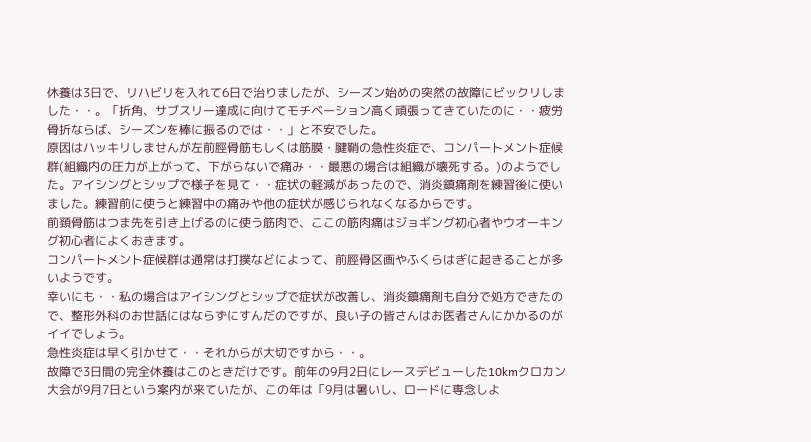休養は3日で、リハビリを入れて6日で治りましたが、シーズン始めの突然の故障にビックリしました・・。「折角、サブスリー達成に向けてモチベーション高く頑張ってきていたのに・・疲労骨折ならば、シーズンを棒に振るのでは・・」と不安でした。
原因はハッキリしませんが左前脛骨筋もしくは筋膜・腱鞘の急性炎症で、コンパートメント症候群(組織内の圧力が上がって、下がらないで痛み・・最悪の場合は組織が壊死する。)のようでした。アイシングとシップで様子を見て・・症状の軽減があったので、消炎鎮痛剤を練習後に使いました。練習前に使うと練習中の痛みや他の症状が感じられなくなるからです。
前頚骨筋はつま先を引き上げるのに使う筋肉で、ここの筋肉痛はジョギング初心者やウオーキング初心者によくおきます。
コンパートメント症候群は通常は打撲などによって、前脛骨区画やふくらはぎに起きることが多いようです。
幸いにも・・私の場合はアイシングとシップで症状が改善し、消炎鎮痛剤も自分で処方できたので、整形外科のお世話にはならずにすんだのですが、良い子の皆さんはお医者さんにかかるのがイイでしょう。
急性炎症は早く引かせて・・それからが大切ですから・・。
故障で3日間の完全休養はこのときだけです。前年の9月2日にレースデビューした10kmクロカン大会が9月7日という案内が来ていたが、この年は「9月は暑いし、ロードに専念しよ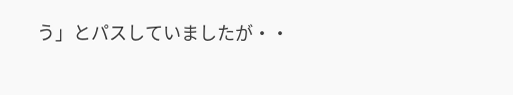う」とパスしていましたが・・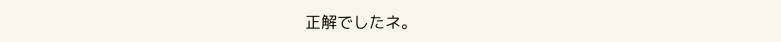正解でしたネ。